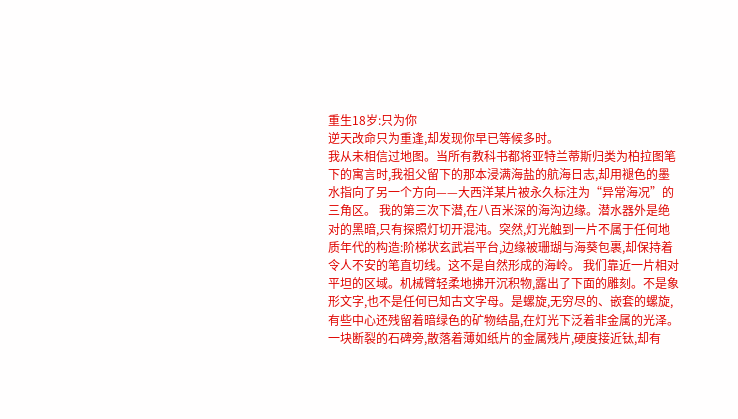重生18岁:只为你
逆天改命只为重逢,却发现你早已等候多时。
我从未相信过地图。当所有教科书都将亚特兰蒂斯归类为柏拉图笔下的寓言时,我祖父留下的那本浸满海盐的航海日志,却用褪色的墨水指向了另一个方向——大西洋某片被永久标注为“异常海况”的三角区。 我的第三次下潜,在八百米深的海沟边缘。潜水器外是绝对的黑暗,只有探照灯切开混沌。突然,灯光触到一片不属于任何地质年代的构造:阶梯状玄武岩平台,边缘被珊瑚与海葵包裹,却保持着令人不安的笔直切线。这不是自然形成的海岭。 我们靠近一片相对平坦的区域。机械臂轻柔地拂开沉积物,露出了下面的雕刻。不是象形文字,也不是任何已知古文字母。是螺旋,无穷尽的、嵌套的螺旋,有些中心还残留着暗绿色的矿物结晶,在灯光下泛着非金属的光泽。一块断裂的石碑旁,散落着薄如纸片的金属残片,硬度接近钛,却有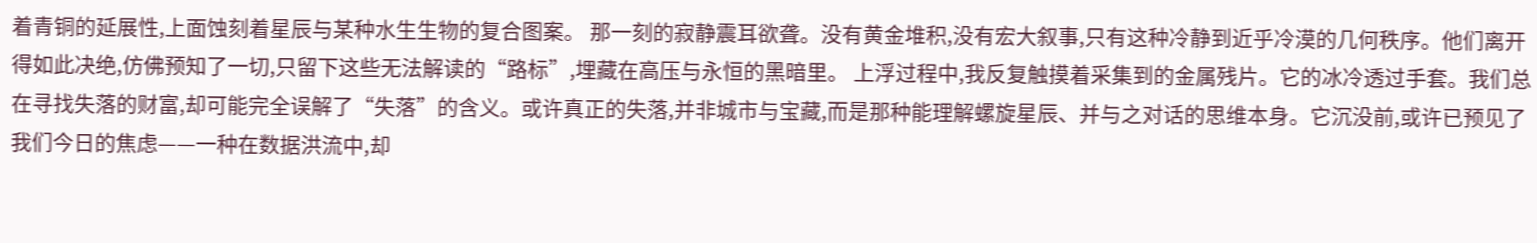着青铜的延展性,上面蚀刻着星辰与某种水生生物的复合图案。 那一刻的寂静震耳欲聋。没有黄金堆积,没有宏大叙事,只有这种冷静到近乎冷漠的几何秩序。他们离开得如此决绝,仿佛预知了一切,只留下这些无法解读的“路标”,埋藏在高压与永恒的黑暗里。 上浮过程中,我反复触摸着采集到的金属残片。它的冰冷透过手套。我们总在寻找失落的财富,却可能完全误解了“失落”的含义。或许真正的失落,并非城市与宝藏,而是那种能理解螺旋星辰、并与之对话的思维本身。它沉没前,或许已预见了我们今日的焦虑——一种在数据洪流中,却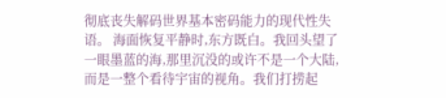彻底丧失解码世界基本密码能力的现代性失语。 海面恢复平静时,东方既白。我回头望了一眼墨蓝的海,那里沉没的或许不是一个大陆,而是一整个看待宇宙的视角。我们打捞起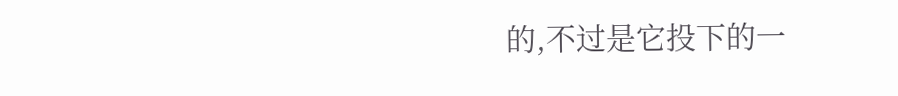的,不过是它投下的一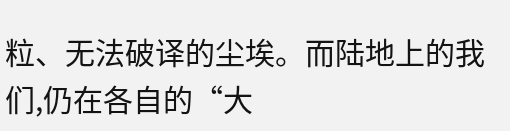粒、无法破译的尘埃。而陆地上的我们,仍在各自的“大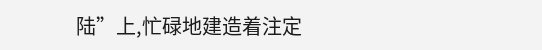陆”上,忙碌地建造着注定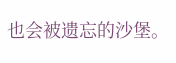也会被遗忘的沙堡。